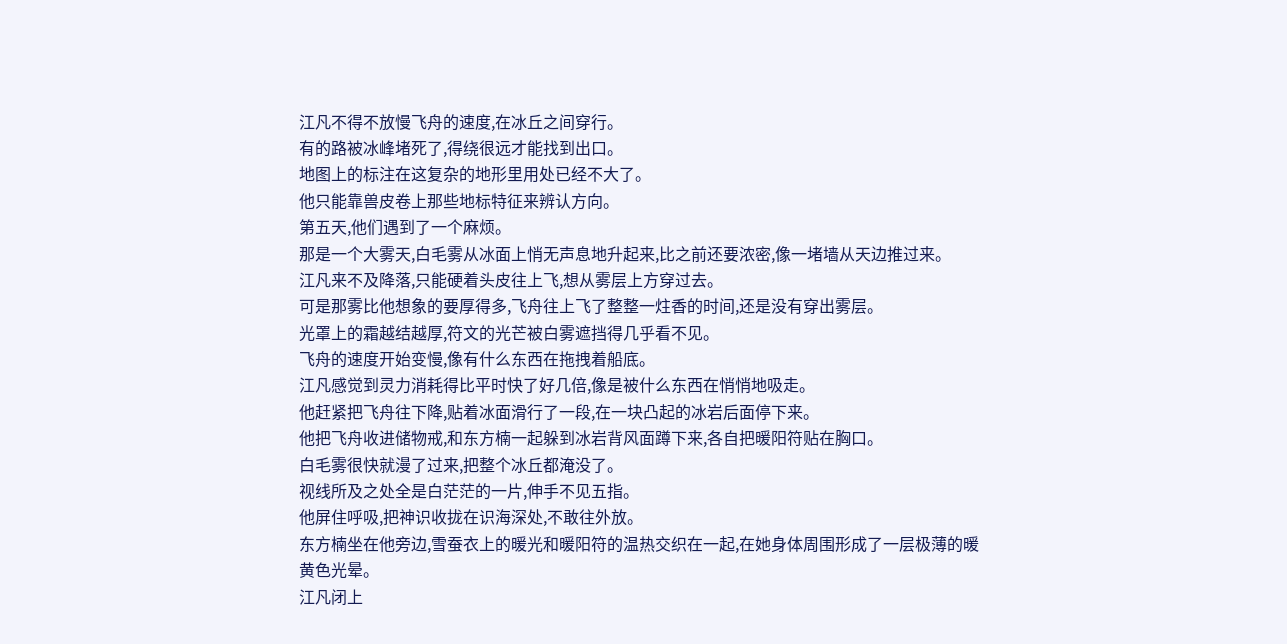江凡不得不放慢飞舟的速度,在冰丘之间穿行。
有的路被冰峰堵死了,得绕很远才能找到出口。
地图上的标注在这复杂的地形里用处已经不大了。
他只能靠兽皮卷上那些地标特征来辨认方向。
第五天,他们遇到了一个麻烦。
那是一个大雾天,白毛雾从冰面上悄无声息地升起来,比之前还要浓密,像一堵墙从天边推过来。
江凡来不及降落,只能硬着头皮往上飞,想从雾层上方穿过去。
可是那雾比他想象的要厚得多,飞舟往上飞了整整一炷香的时间,还是没有穿出雾层。
光罩上的霜越结越厚,符文的光芒被白雾遮挡得几乎看不见。
飞舟的速度开始变慢,像有什么东西在拖拽着船底。
江凡感觉到灵力消耗得比平时快了好几倍,像是被什么东西在悄悄地吸走。
他赶紧把飞舟往下降,贴着冰面滑行了一段,在一块凸起的冰岩后面停下来。
他把飞舟收进储物戒,和东方楠一起躲到冰岩背风面蹲下来,各自把暖阳符贴在胸口。
白毛雾很快就漫了过来,把整个冰丘都淹没了。
视线所及之处全是白茫茫的一片,伸手不见五指。
他屏住呼吸,把神识收拢在识海深处,不敢往外放。
东方楠坐在他旁边,雪蚕衣上的暖光和暖阳符的温热交织在一起,在她身体周围形成了一层极薄的暖黄色光晕。
江凡闭上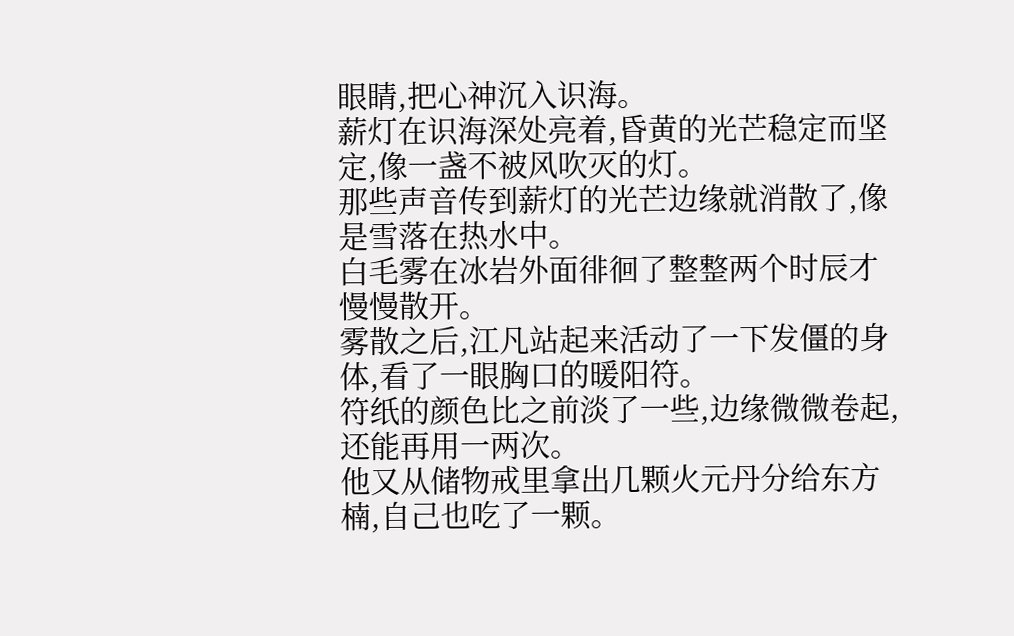眼睛,把心神沉入识海。
薪灯在识海深处亮着,昏黄的光芒稳定而坚定,像一盏不被风吹灭的灯。
那些声音传到薪灯的光芒边缘就消散了,像是雪落在热水中。
白毛雾在冰岩外面徘徊了整整两个时辰才慢慢散开。
雾散之后,江凡站起来活动了一下发僵的身体,看了一眼胸口的暖阳符。
符纸的颜色比之前淡了一些,边缘微微卷起,还能再用一两次。
他又从储物戒里拿出几颗火元丹分给东方楠,自己也吃了一颗。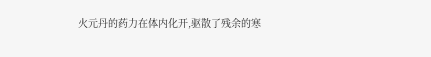火元丹的药力在体内化开,驱散了残余的寒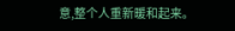意,整个人重新暖和起来。